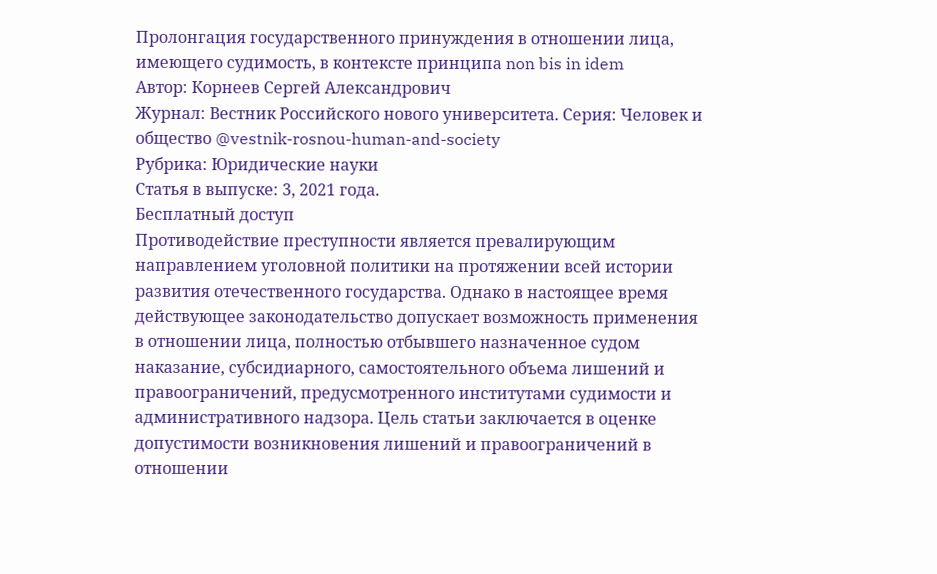Пролонгация государственного принуждения в отношении лица, имеющего судимость, в контексте принципа non bis in idem
Автор: Корнеев Сергей Александрович
Журнал: Вестник Российского нового университета. Серия: Человек и общество @vestnik-rosnou-human-and-society
Рубрика: Юридические науки
Статья в выпуске: 3, 2021 года.
Бесплатный доступ
Противодействие преступности является превалирующим направлением уголовной политики на протяжении всей истории развития отечественного государства. Однако в настоящее время действующее законодательство допускает возможность применения в отношении лица, полностью отбывшего назначенное судом наказание, субсидиарного, самостоятельного объема лишений и правоограничений, предусмотренного институтами судимости и административного надзора. Цель статьи заключается в оценке допустимости возникновения лишений и правоограничений в отношении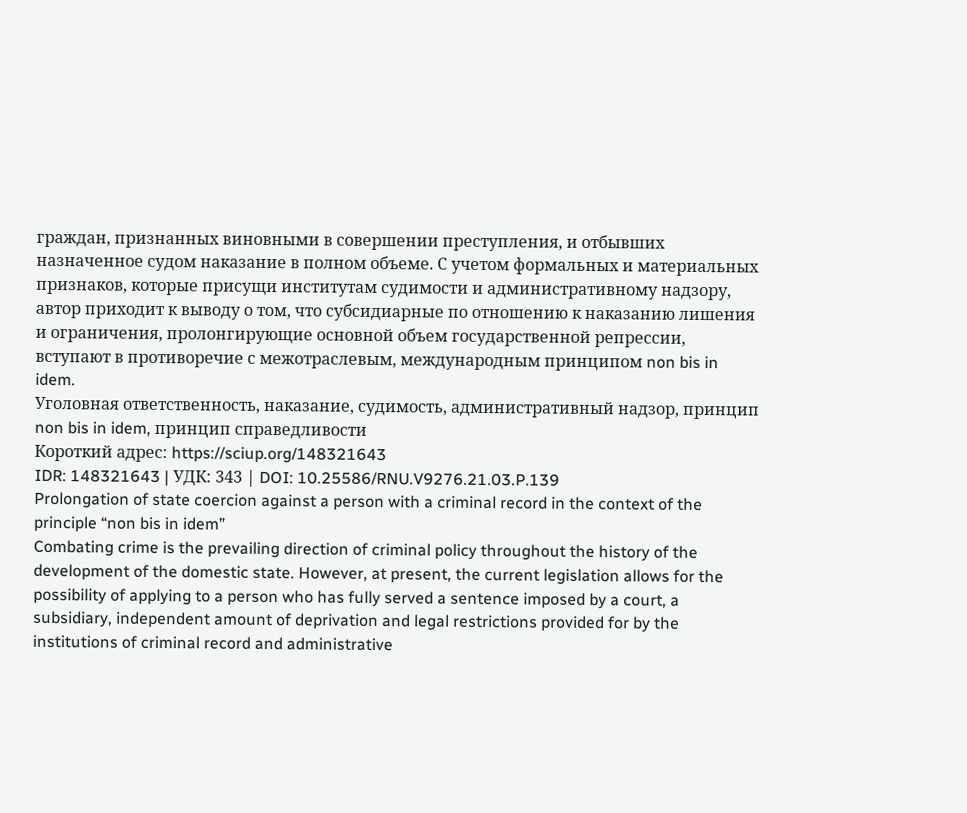граждан, признанных виновными в совершении преступления, и отбывших назначенное судом наказание в полном объеме. С учетом формальных и материальных признаков, которые присущи институтам судимости и административному надзору, автор приходит к выводу о том, что субсидиарные по отношению к наказанию лишения и ограничения, пролонгирующие основной объем государственной репрессии, вступают в противоречие с межотраслевым, международным принципом non bis in idem.
Уголовная ответственность, наказание, судимость, административный надзор, принцип non bis in idem, принцип справедливости
Короткий адрес: https://sciup.org/148321643
IDR: 148321643 | УДК: 343 | DOI: 10.25586/RNU.V9276.21.03.P.139
Prolongation of state coercion against a person with a criminal record in the context of the principle “non bis in idem”
Combating crime is the prevailing direction of criminal policy throughout the history of the development of the domestic state. However, at present, the current legislation allows for the possibility of applying to a person who has fully served a sentence imposed by a court, a subsidiary, independent amount of deprivation and legal restrictions provided for by the institutions of criminal record and administrative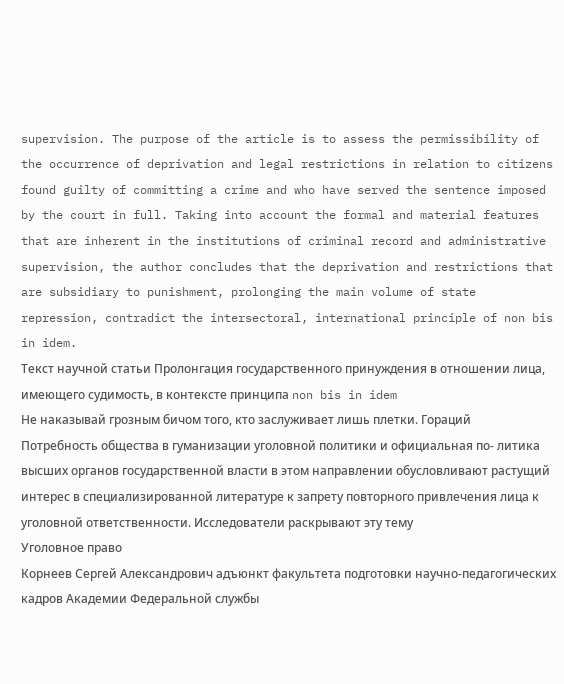supervision. The purpose of the article is to assess the permissibility of the occurrence of deprivation and legal restrictions in relation to citizens found guilty of committing a crime and who have served the sentence imposed by the court in full. Taking into account the formal and material features that are inherent in the institutions of criminal record and administrative supervision, the author concludes that the deprivation and restrictions that are subsidiary to punishment, prolonging the main volume of state repression, contradict the intersectoral, international principle of non bis in idem.
Текст научной статьи Пролонгация государственного принуждения в отношении лица, имеющего судимость, в контексте принципа non bis in idem
Не наказывай грозным бичом того, кто заслуживает лишь плетки. Гораций
Потребность общества в гуманизации уголовной политики и официальная по- литика высших органов государственной власти в этом направлении обусловливают растущий интерес в специализированной литературе к запрету повторного привлечения лица к уголовной ответственности. Исследователи раскрывают эту тему
Уголовное право
Корнеев Сергей Александрович адъюнкт факультета подготовки научно-педагогических кадров Академии Федеральной службы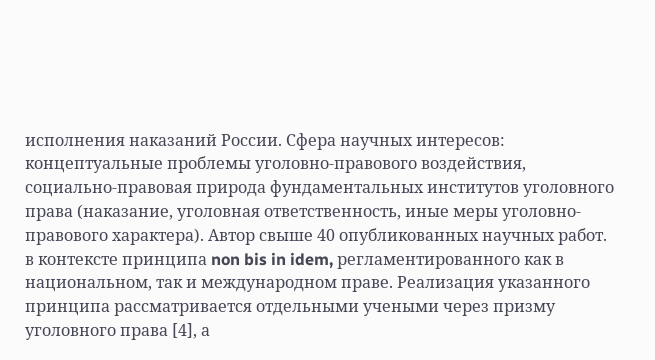исполнения наказаний России. Сфера научных интересов: концептуальные проблемы уголовно-правового воздействия, социально-правовая природа фундаментальных институтов уголовного права (наказание, уголовная ответственность, иные меры уголовно-правового характера). Автор свыше 40 опубликованных научных работ.
в контексте принципа non bis in idem, регламентированного как в национальном, так и международном праве. Реализация указанного принципа рассматривается отдельными учеными через призму уголовного права [4], а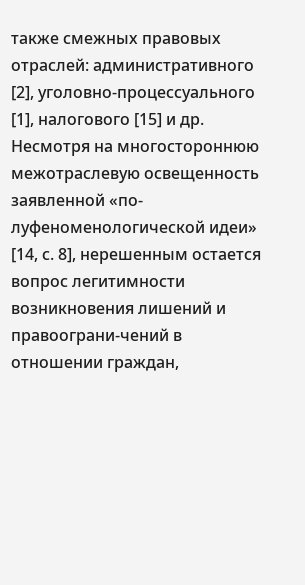также смежных правовых отраслей: административного [2], уголовно-процессуального [1], налогового [15] и др. Несмотря на многостороннюю межотраслевую освещенность заявленной «по-луфеноменологической идеи» [14, с. 8], нерешенным остается вопрос легитимности возникновения лишений и правоограни-чений в отношении граждан,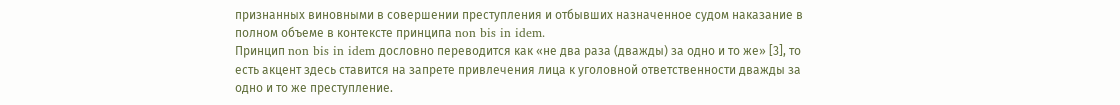признанных виновными в совершении преступления и отбывших назначенное судом наказание в полном объеме в контексте принципа non bis in idem.
Принцип non bis in idem дословно переводится как «не два раза (дважды) за одно и то же» [3], то есть акцент здесь ставится на запрете привлечения лица к уголовной ответственности дважды за одно и то же преступление.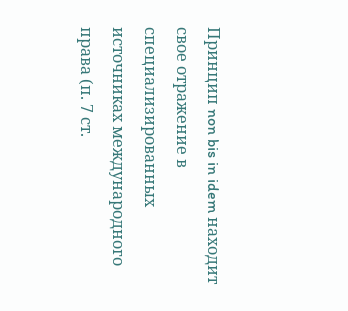Принцип non bis in idem находит свое отражение в специализированных источниках международного права (п. 7 ст.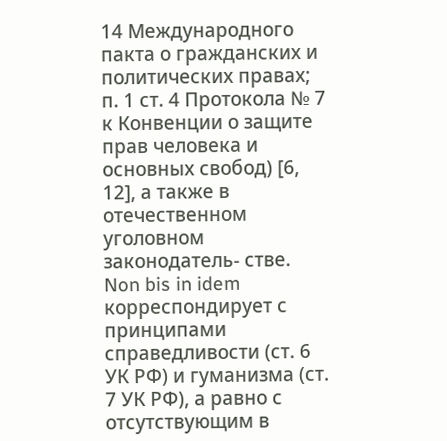14 Международного пакта о гражданских и политических правах; п. 1 ст. 4 Протокола № 7 к Конвенции о защите прав человека и основных свобод) [6, 12], а также в отечественном уголовном законодатель- стве. Non bis in idem корреспондирует с принципами справедливости (ст. 6 УК РФ) и гуманизма (ст. 7 УК РФ), а равно с отсутствующим в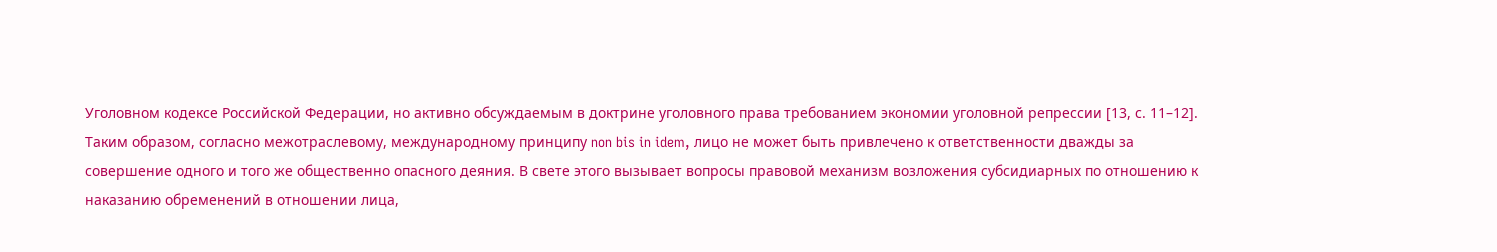Уголовном кодексе Российской Федерации, но активно обсуждаемым в доктрине уголовного права требованием экономии уголовной репрессии [13, с. 11–12].
Таким образом, согласно межотраслевому, международному принципу non bis in idem, лицо не может быть привлечено к ответственности дважды за совершение одного и того же общественно опасного деяния. В свете этого вызывает вопросы правовой механизм возложения субсидиарных по отношению к наказанию обременений в отношении лица,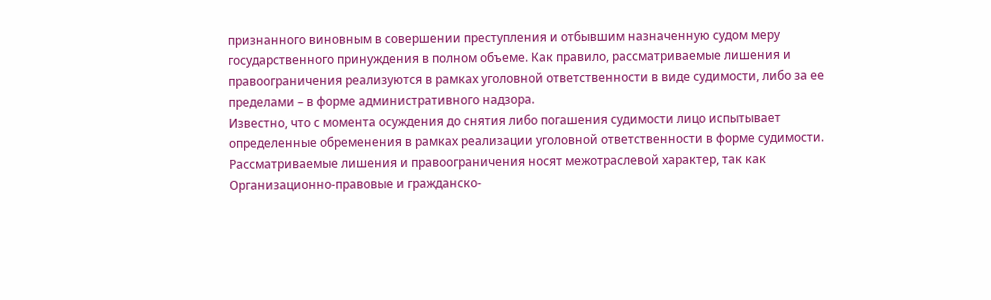признанного виновным в совершении преступления и отбывшим назначенную судом меру государственного принуждения в полном объеме. Как правило, рассматриваемые лишения и правоограничения реализуются в рамках уголовной ответственности в виде судимости, либо за ее пределами – в форме административного надзора.
Известно, что с момента осуждения до снятия либо погашения судимости лицо испытывает определенные обременения в рамках реализации уголовной ответственности в форме судимости. Рассматриваемые лишения и правоограничения носят межотраслевой характер, так как
Организационно-правовые и гражданско-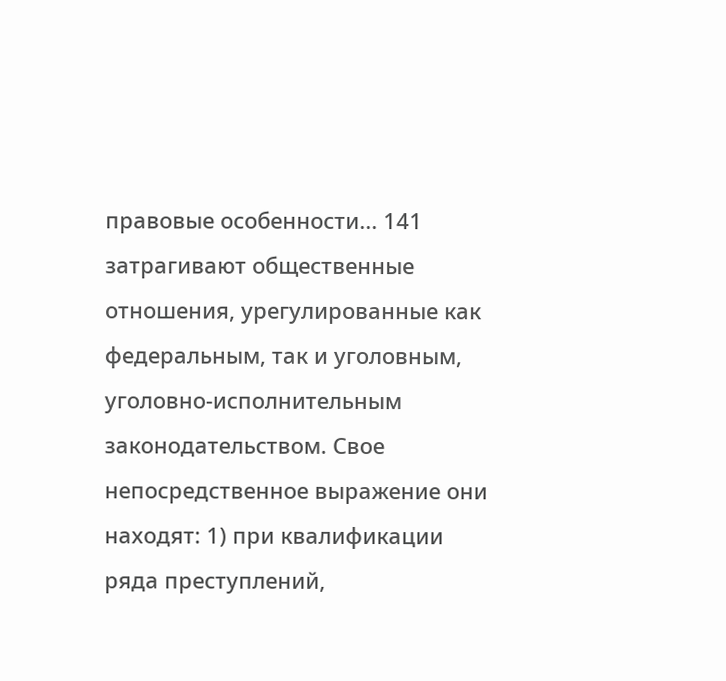правовые особенности... 141
затрагивают общественные отношения, урегулированные как федеральным, так и уголовным, уголовно-исполнительным законодательством. Свое непосредственное выражение они находят: 1) при квалификации ряда преступлений,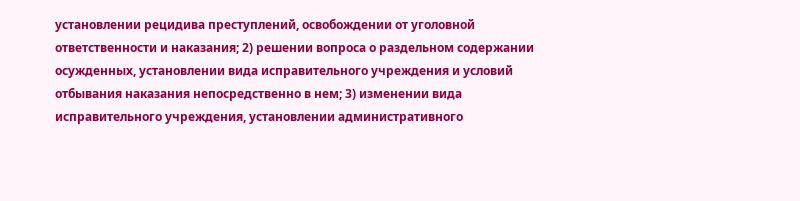установлении рецидива преступлений, освобождении от уголовной ответственности и наказания; 2) решении вопроса о раздельном содержании осужденных, установлении вида исправительного учреждения и условий отбывания наказания непосредственно в нем; 3) изменении вида исправительного учреждения, установлении административного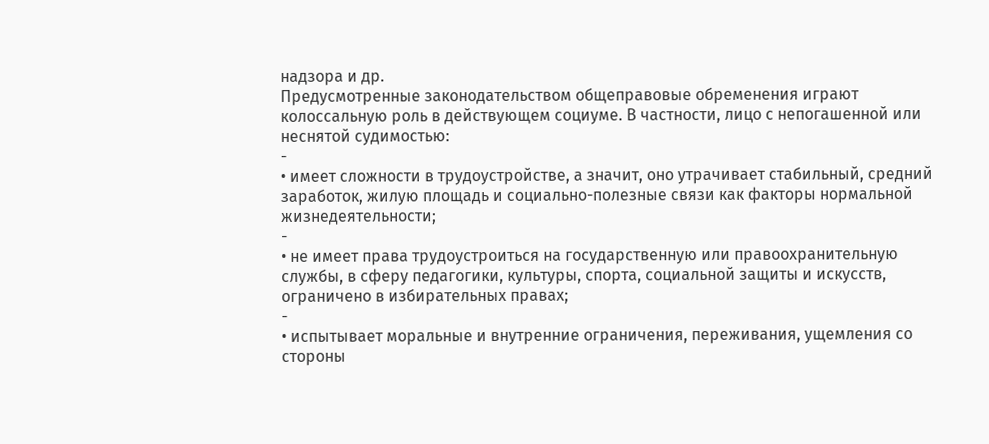надзора и др.
Предусмотренные законодательством общеправовые обременения играют колоссальную роль в действующем социуме. В частности, лицо с непогашенной или неснятой судимостью:
-
• имеет сложности в трудоустройстве, а значит, оно утрачивает стабильный, средний заработок, жилую площадь и социально-полезные связи как факторы нормальной жизнедеятельности;
-
• не имеет права трудоустроиться на государственную или правоохранительную службы, в сферу педагогики, культуры, спорта, социальной защиты и искусств, ограничено в избирательных правах;
-
• испытывает моральные и внутренние ограничения, переживания, ущемления со стороны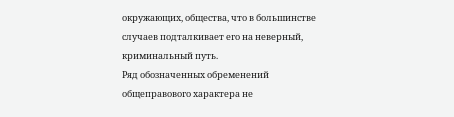окружающих, общества, что в большинстве случаев подталкивает его на неверный, криминальный путь.
Ряд обозначенных обременений общеправового характера не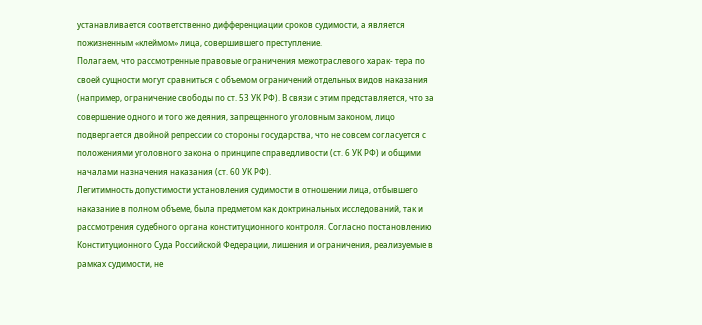устанавливается соответственно дифференциации сроков судимости, а является пожизненным «клеймом» лица, совершившего преступление.
Полагаем, что рассмотренные правовые ограничения межотраслевого харак- тера по своей сущности могут сравниться с объемом ограничений отдельных видов наказания (например, ограничение свободы по ст. 53 УК РФ). В связи с этим представляется, что за совершение одного и того же деяния, запрещенного уголовным законом, лицо подвергается двойной репрессии со стороны государства, что не совсем согласуется с положениями уголовного закона о принципе справедливости (ст. 6 УК РФ) и общими началами назначения наказания (ст. 60 УК РФ).
Легитимность допустимости установления судимости в отношении лица, отбывшего наказание в полном объеме, была предметом как доктринальных исследований, так и рассмотрения судебного органа конституционного контроля. Согласно постановлению Конституционного Суда Российской Федерации, лишения и ограничения, реализуемые в рамках судимости, не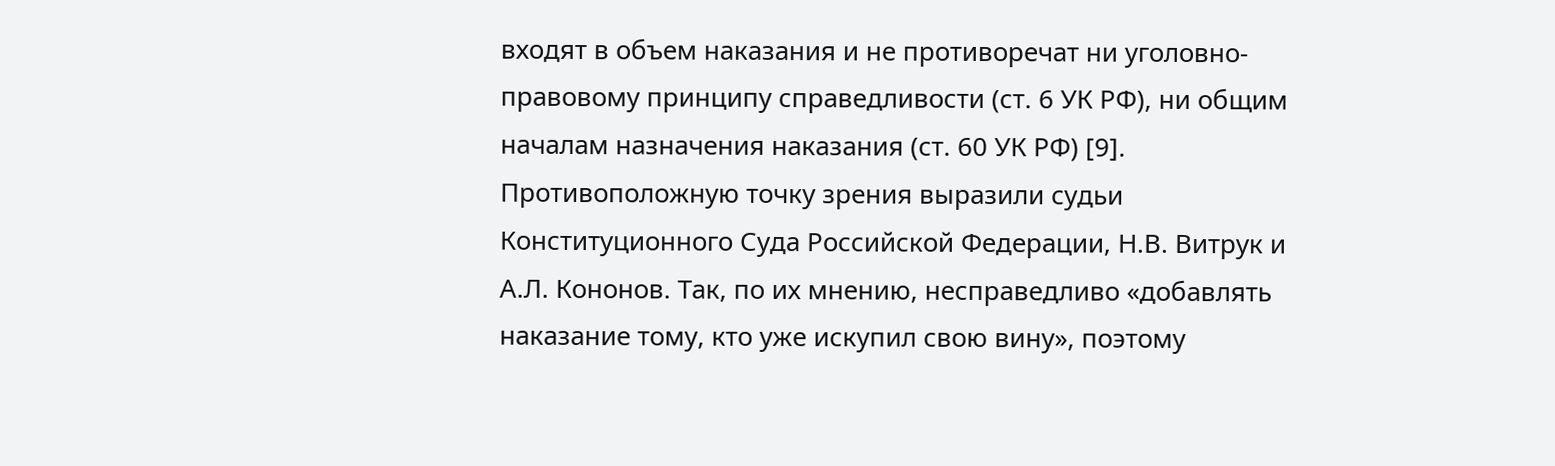входят в объем наказания и не противоречат ни уголовно-правовому принципу справедливости (ст. 6 УК РФ), ни общим началам назначения наказания (ст. 60 УК РФ) [9].
Противоположную точку зрения выразили судьи Конституционного Суда Российской Федерации, Н.В. Витрук и А.Л. Кононов. Так, по их мнению, несправедливо «добавлять наказание тому, кто уже искупил свою вину», поэтому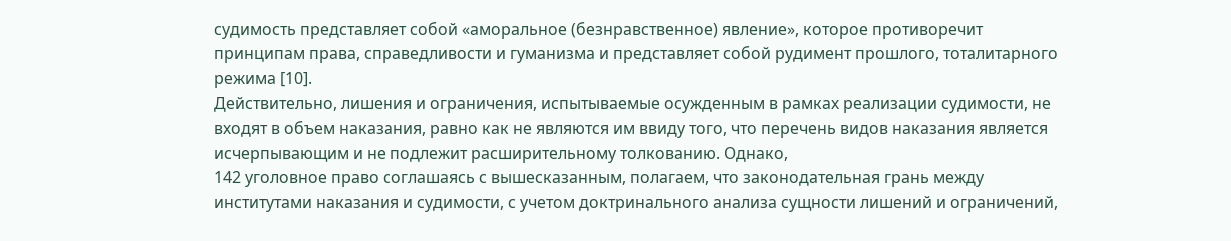судимость представляет собой «аморальное (безнравственное) явление», которое противоречит принципам права, справедливости и гуманизма и представляет собой рудимент прошлого, тоталитарного режима [10].
Действительно, лишения и ограничения, испытываемые осужденным в рамках реализации судимости, не входят в объем наказания, равно как не являются им ввиду того, что перечень видов наказания является исчерпывающим и не подлежит расширительному толкованию. Однако,
142 уголовное право соглашаясь с вышесказанным, полагаем, что законодательная грань между институтами наказания и судимости, с учетом доктринального анализа сущности лишений и ограничений,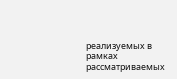реализуемых в рамках рассматриваемых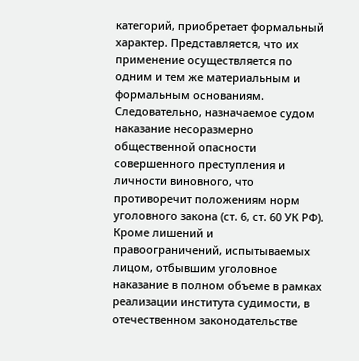категорий, приобретает формальный характер. Представляется, что их применение осуществляется по одним и тем же материальным и формальным основаниям. Следовательно, назначаемое судом наказание несоразмерно общественной опасности совершенного преступления и личности виновного, что противоречит положениям норм уголовного закона (ст. 6, ст. 60 УК РФ).
Кроме лишений и правоограничений, испытываемых лицом, отбывшим уголовное наказание в полном объеме в рамках реализации института судимости, в отечественном законодательстве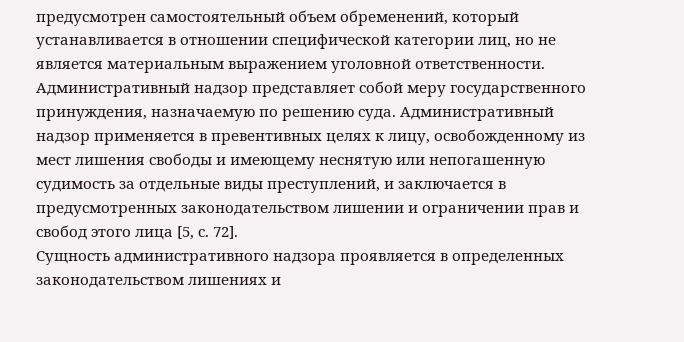предусмотрен самостоятельный объем обременений, который устанавливается в отношении специфической категории лиц, но не является материальным выражением уголовной ответственности.
Административный надзор представляет собой меру государственного принуждения, назначаемую по решению суда. Административный надзор применяется в превентивных целях к лицу, освобожденному из мест лишения свободы и имеющему неснятую или непогашенную судимость за отдельные виды преступлений, и заключается в предусмотренных законодательством лишении и ограничении прав и свобод этого лица [5, с. 72].
Сущность административного надзора проявляется в определенных законодательством лишениях и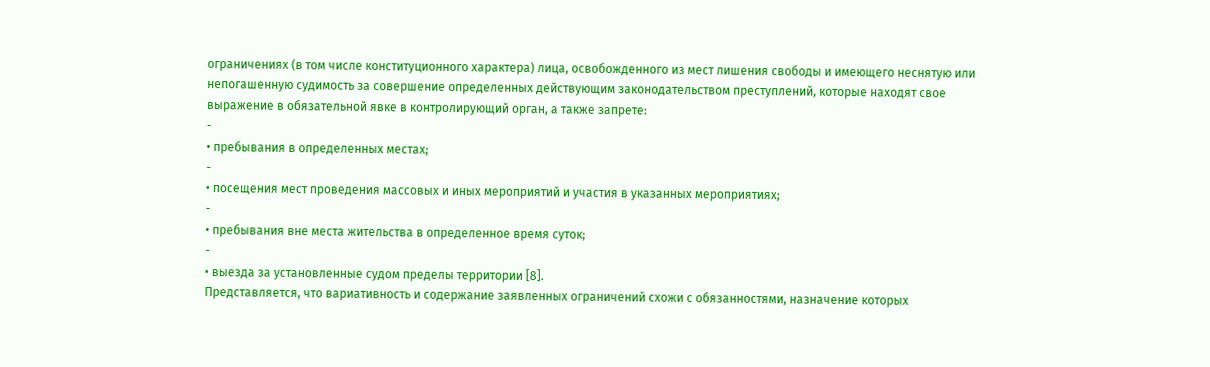ограничениях (в том числе конституционного характера) лица, освобожденного из мест лишения свободы и имеющего неснятую или непогашенную судимость за совершение определенных действующим законодательством преступлений, которые находят свое выражение в обязательной явке в контролирующий орган, а также запрете:
-
• пребывания в определенных местах;
-
• посещения мест проведения массовых и иных мероприятий и участия в указанных мероприятиях;
-
• пребывания вне места жительства в определенное время суток;
-
• выезда за установленные судом пределы территории [8].
Представляется, что вариативность и содержание заявленных ограничений схожи с обязанностями, назначение которых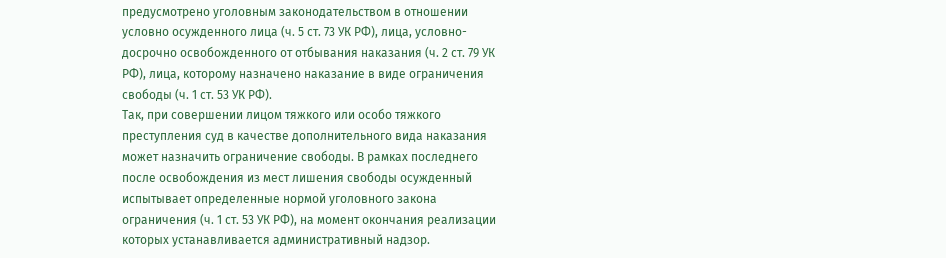предусмотрено уголовным законодательством в отношении условно осужденного лица (ч. 5 ст. 73 УК РФ), лица, условно-досрочно освобожденного от отбывания наказания (ч. 2 ст. 79 УК РФ), лица, которому назначено наказание в виде ограничения свободы (ч. 1 ст. 53 УК РФ).
Так, при совершении лицом тяжкого или особо тяжкого преступления суд в качестве дополнительного вида наказания может назначить ограничение свободы. В рамках последнего после освобождения из мест лишения свободы осужденный испытывает определенные нормой уголовного закона ограничения (ч. 1 ст. 53 УК РФ), на момент окончания реализации которых устанавливается административный надзор.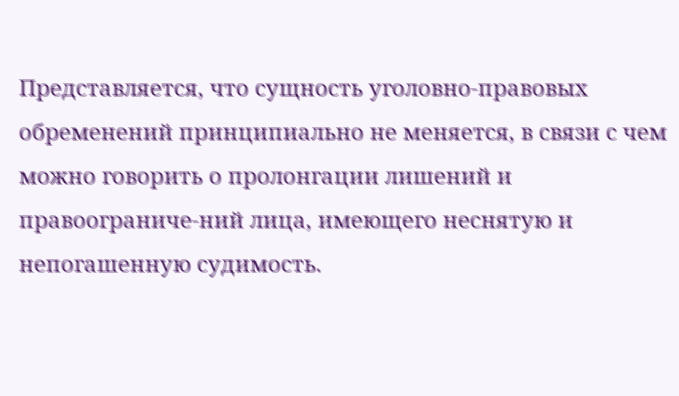Представляется, что сущность уголовно-правовых обременений принципиально не меняется, в связи с чем можно говорить о пролонгации лишений и правоограниче-ний лица, имеющего неснятую и непогашенную судимость.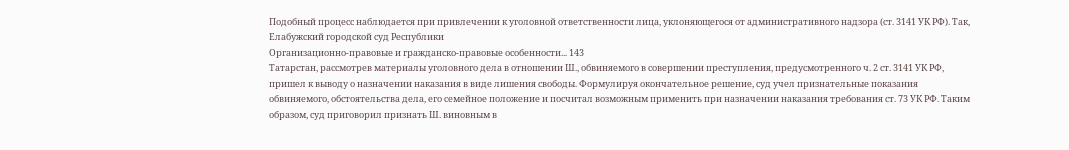Подобный процесс наблюдается при привлечении к уголовной ответственности лица, уклоняющегося от административного надзора (ст. 3141 УК РФ). Так, Елабужский городской суд Республики
Организационно-правовые и гражданско-правовые особенности... 143
Татарстан, рассмотрев материалы уголовного дела в отношении Ш., обвиняемого в совершении преступления, предусмотренного ч. 2 ст. 3141 УК РФ, пришел к выводу о назначении наказания в виде лишения свободы. Формулируя окончательное решение, суд учел признательные показания обвиняемого, обстоятельства дела, его семейное положение и посчитал возможным применить при назначении наказания требования ст. 73 УК РФ. Таким образом, суд приговорил признать Ш. виновным в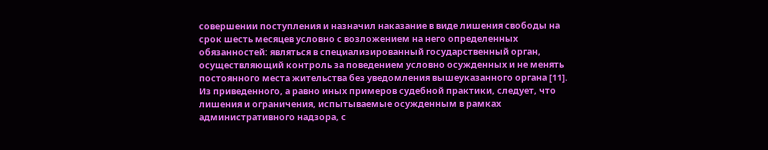совершении поступления и назначил наказание в виде лишения свободы на срок шесть месяцев условно с возложением на него определенных обязанностей: являться в специализированный государственный орган, осуществляющий контроль за поведением условно осужденных и не менять постоянного места жительства без уведомления вышеуказанного органа [11]. Из приведенного, а равно иных примеров судебной практики, следует, что лишения и ограничения, испытываемые осужденным в рамках административного надзора, с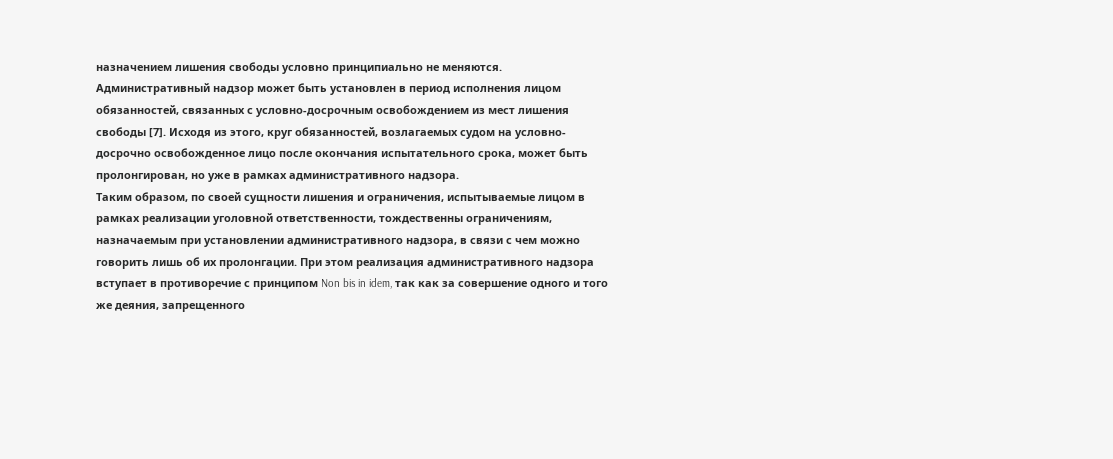назначением лишения свободы условно принципиально не меняются.
Административный надзор может быть установлен в период исполнения лицом обязанностей, связанных с условно-досрочным освобождением из мест лишения свободы [7]. Исходя из этого, круг обязанностей, возлагаемых судом на условно-досрочно освобожденное лицо после окончания испытательного срока, может быть пролонгирован, но уже в рамках административного надзора.
Таким образом, по своей сущности лишения и ограничения, испытываемые лицом в рамках реализации уголовной ответственности, тождественны ограничениям, назначаемым при установлении административного надзора, в связи с чем можно говорить лишь об их пролонгации. При этом реализация административного надзора вступает в противоречие с принципом Non bis in idem, так как за совершение одного и того же деяния, запрещенного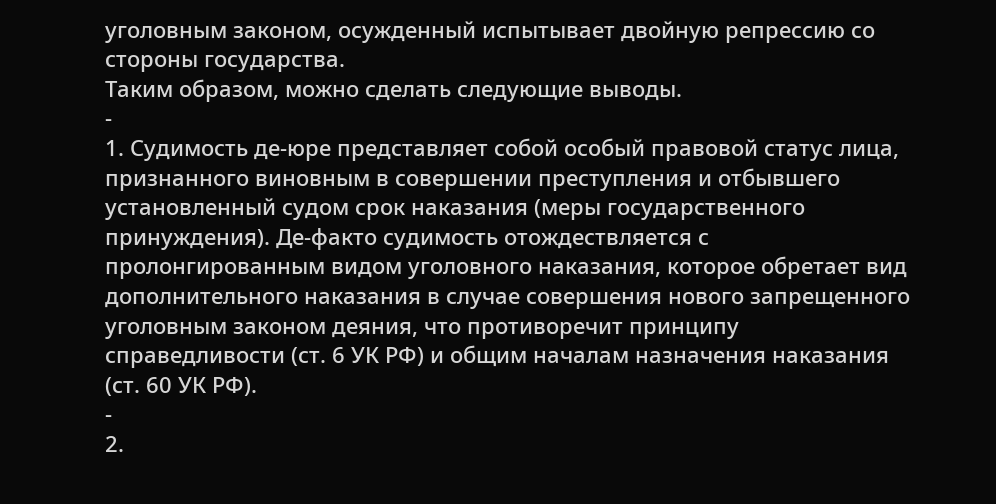уголовным законом, осужденный испытывает двойную репрессию со стороны государства.
Таким образом, можно сделать следующие выводы.
-
1. Судимость де-юре представляет собой особый правовой статус лица, признанного виновным в совершении преступления и отбывшего установленный судом срок наказания (меры государственного принуждения). Де-факто судимость отождествляется с пролонгированным видом уголовного наказания, которое обретает вид дополнительного наказания в случае совершения нового запрещенного уголовным законом деяния, что противоречит принципу справедливости (ст. 6 УК РФ) и общим началам назначения наказания (ст. 60 УК РФ).
-
2.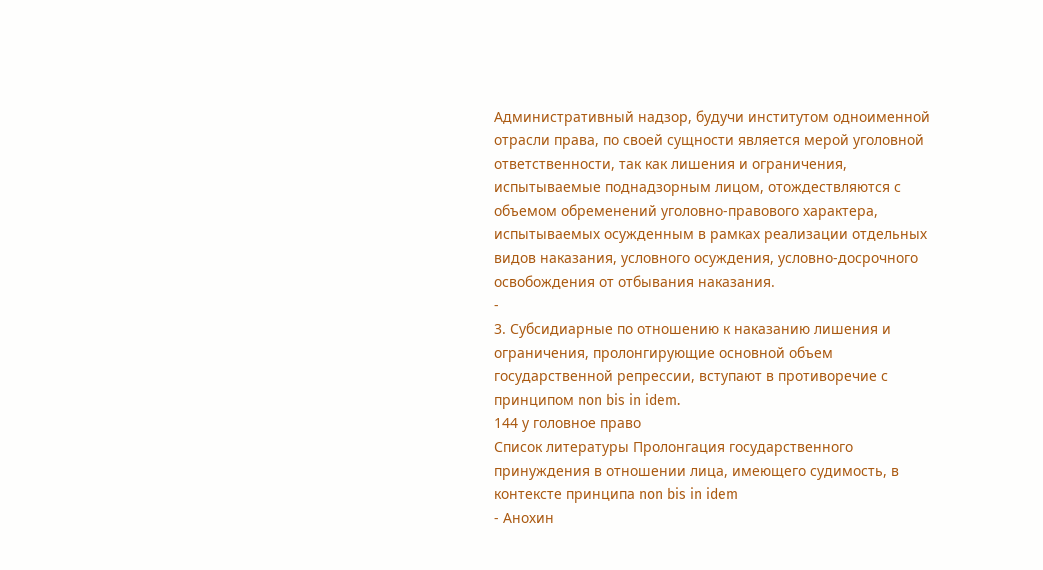Административный надзор, будучи институтом одноименной отрасли права, по своей сущности является мерой уголовной ответственности, так как лишения и ограничения, испытываемые поднадзорным лицом, отождествляются с объемом обременений уголовно-правового характера, испытываемых осужденным в рамках реализации отдельных видов наказания, условного осуждения, условно-досрочного освобождения от отбывания наказания.
-
3. Субсидиарные по отношению к наказанию лишения и ограничения, пролонгирующие основной объем государственной репрессии, вступают в противоречие с принципом non bis in idem.
144 у головное право
Список литературы Пролонгация государственного принуждения в отношении лица, имеющего судимость, в контексте принципа non bis in idem
- Анохин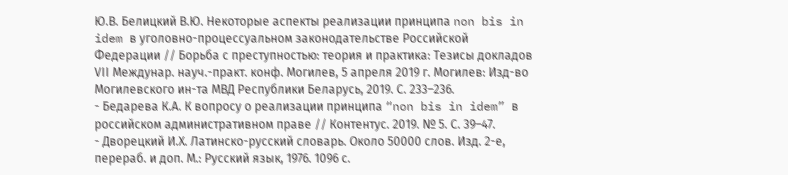Ю.В. Белицкий В.Ю. Некоторые аспекты реализации принципа non bis in idem в уголовно-процессуальном законодательстве Российской Федерации // Борьба с преступностью: теория и практика: Тезисы докладов VІI Междунар. науч.-практ. конф. Могилев, 5 апреля 2019 г. Могилев: Изд-во Могилевского ин-та МВД Республики Беларусь, 2019. С. 233–236.
- Бедарева К.А. К вопросу о реализации принципа “non bis in idem” в российском административном праве // Контентус. 2019. № 5. С. 39–47.
- Дворецкий И.Х. Латинско-русский словарь. Около 50000 слов. Изд. 2-е, перераб. и доп. М.: Русский язык, 1976. 1096 с.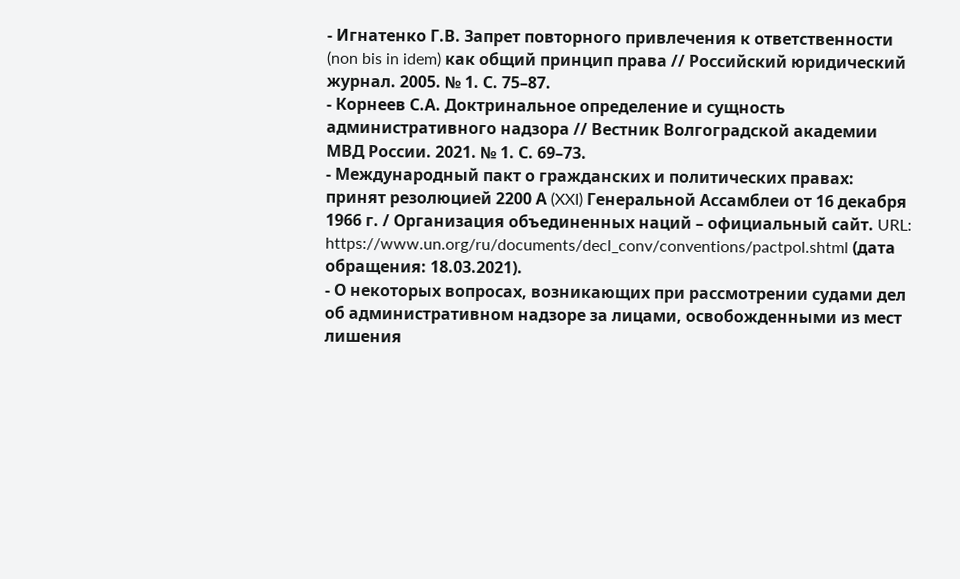- Игнатенко Г.В. Запрет повторного привлечения к ответственности (non bis in idem) как общий принцип права // Российский юридический журнал. 2005. № 1. С. 75–87.
- Корнеев С.А. Доктринальное определение и сущность административного надзора // Вестник Волгоградской академии МВД России. 2021. № 1. С. 69–73.
- Международный пакт о гражданских и политических правах: принят резолюцией 2200 А (XXI) Генеральной Ассамблеи от 16 декабря 1966 г. / Организация объединенных наций – официальный сайт. URL: https://www.un.org/ru/documents/decl_conv/conventions/pactpol.shtml (дата обращения: 18.03.2021).
- О некоторых вопросах, возникающих при рассмотрении судами дел об административном надзоре за лицами, освобожденными из мест лишения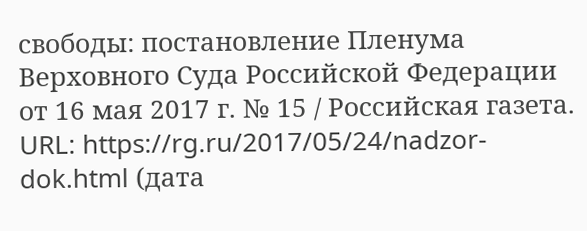свободы: постановление Пленума Верховного Суда Российской Федерации от 16 мая 2017 г. № 15 / Российская газета. URL: https://rg.ru/2017/05/24/nadzor-dok.html (дата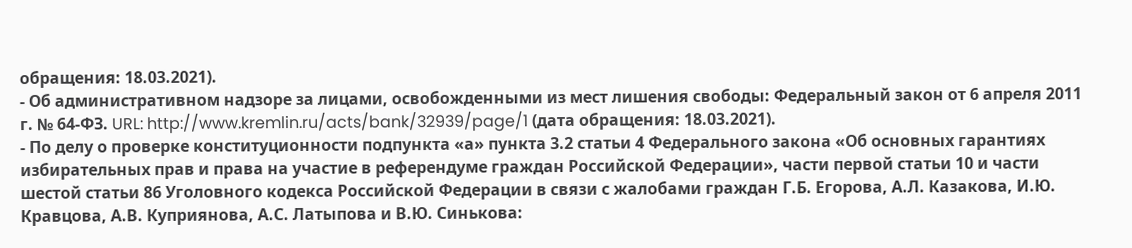обращения: 18.03.2021).
- Об административном надзоре за лицами, освобожденными из мест лишения свободы: Федеральный закон от 6 апреля 2011 г. № 64-ФЗ. URL: http://www.kremlin.ru/acts/bank/32939/page/1 (дата обращения: 18.03.2021).
- По делу о проверке конституционности подпункта «а» пункта 3.2 статьи 4 Федерального закона «Об основных гарантиях избирательных прав и права на участие в референдуме граждан Российской Федерации», части первой статьи 10 и части шестой статьи 86 Уголовного кодекса Российской Федерации в связи с жалобами граждан Г.Б. Егорова, А.Л. Казакова, И.Ю. Кравцова, А.В. Куприянова, А.С. Латыпова и В.Ю. Синькова: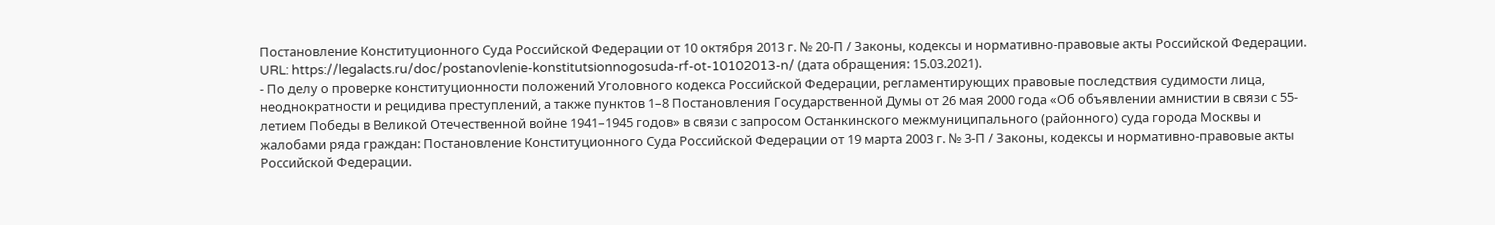Постановление Конституционного Суда Российской Федерации от 10 октября 2013 г. № 20-П / Законы, кодексы и нормативно-правовые акты Российской Федерации. URL: https://legalacts.ru/doc/postanovlenie-konstitutsionnogosuda-rf-ot-10102013-n/ (дата обращения: 15.03.2021).
- По делу о проверке конституционности положений Уголовного кодекса Российской Федерации, регламентирующих правовые последствия судимости лица, неоднократности и рецидива преступлений, а также пунктов 1–8 Постановления Государственной Думы от 26 мая 2000 года «Об объявлении амнистии в связи с 55-летием Победы в Великой Отечественной войне 1941–1945 годов» в связи с запросом Останкинского межмуниципального (районного) суда города Москвы и жалобами ряда граждан: Постановление Конституционного Суда Российской Федерации от 19 марта 2003 г. № 3-П / Законы, кодексы и нормативно-правовые акты Российской Федерации.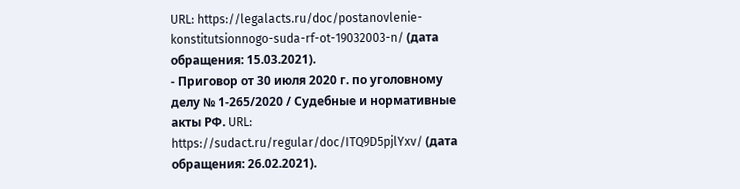URL: https://legalacts.ru/doc/postanovlenie-konstitutsionnogo-suda-rf-ot-19032003-n/ (дата обращения: 15.03.2021).
- Приговор от 30 июля 2020 г. по уголовному делу № 1-265/2020 / Судебные и нормативные акты РФ. URL: https://sudact.ru/regular/doc/ITQ9D5pjlYxv/ (дата обращения: 26.02.2021).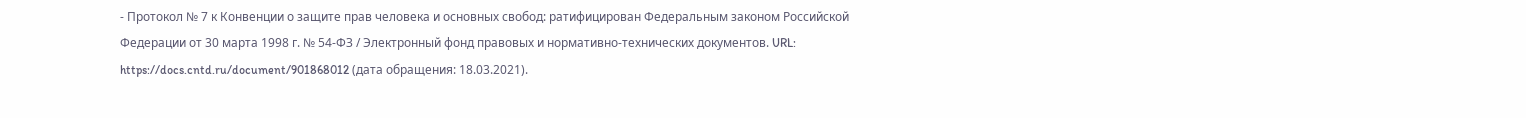- Протокол № 7 к Конвенции о защите прав человека и основных свобод: ратифицирован Федеральным законом Российской Федерации от 30 марта 1998 г. № 54-ФЗ / Электронный фонд правовых и нормативно-технических документов. URL: https://docs.cntd.ru/document/901868012 (дата обращения: 18.03.2021).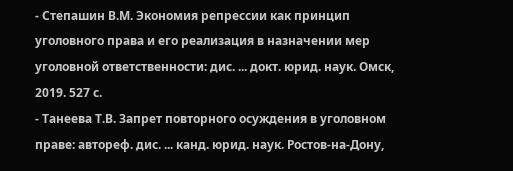- Степашин В.М. Экономия репрессии как принцип уголовного права и его реализация в назначении мер уголовной ответственности: дис. ... докт. юрид. наук. Омск, 2019. 527 с.
- Танеева Т.В. Запрет повторного осуждения в уголовном праве: автореф. дис. ... канд. юрид. наук. Ростов-на-Дону,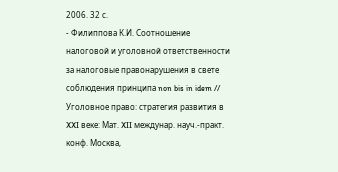2006. 32 с.
- Филиппова К.И. Соотношение налоговой и уголовной ответственности за налоговые правонарушения в свете соблюдения принципа non bis in idem // Уголовное право: стратегия развития в XXI веке: Мат. XII междунар. науч.-практ. конф. Москва,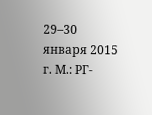29–30 января 2015 г. М.: РГ-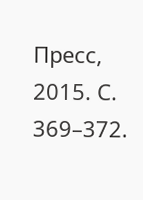Пресс, 2015. С. 369–372.